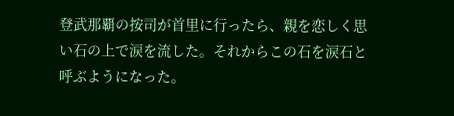登武那覇の按司が首里に行ったら、親を恋しく思い石の上で涙を流した。それからこの石を涙石と呼ぶようになった。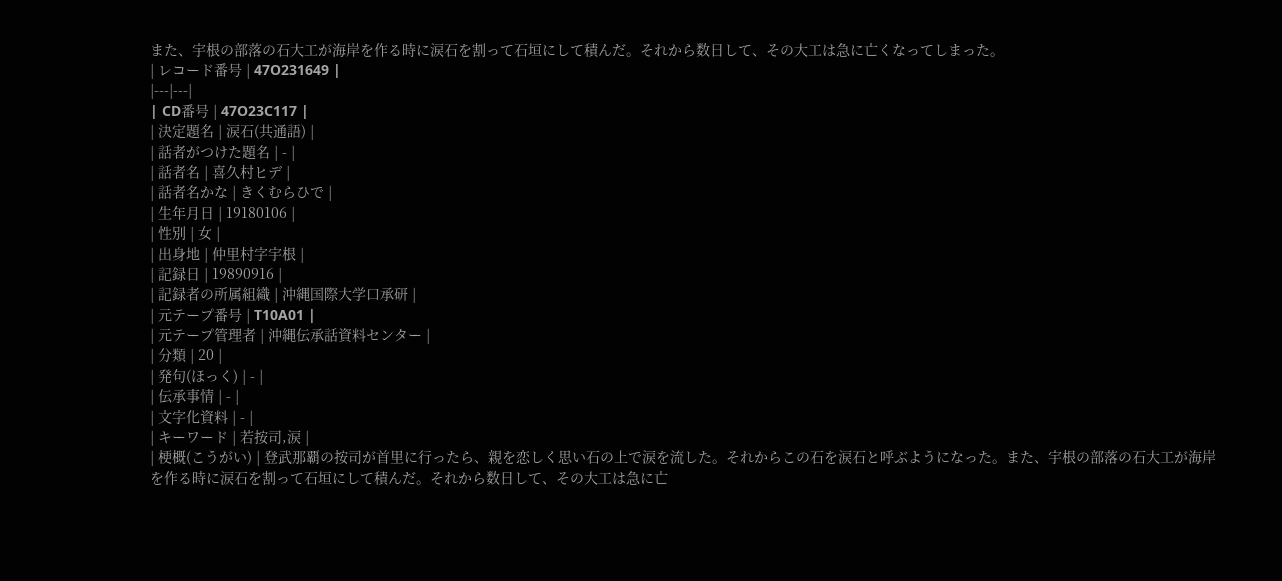また、宇根の部落の石大工が海岸を作る時に涙石を割って石垣にして積んだ。それから数日して、その大工は急に亡くなってしまった。
| レコード番号 | 47O231649 |
|---|---|
| CD番号 | 47O23C117 |
| 決定題名 | 涙石(共通語) |
| 話者がつけた題名 | - |
| 話者名 | 喜久村ヒデ |
| 話者名かな | きくむらひで |
| 生年月日 | 19180106 |
| 性別 | 女 |
| 出身地 | 仲里村字宇根 |
| 記録日 | 19890916 |
| 記録者の所属組織 | 沖縄国際大学口承研 |
| 元テープ番号 | T10A01 |
| 元テープ管理者 | 沖縄伝承話資料センター |
| 分類 | 20 |
| 発句(ほっく) | - |
| 伝承事情 | - |
| 文字化資料 | - |
| キーワード | 若按司,涙 |
| 梗概(こうがい) | 登武那覇の按司が首里に行ったら、親を恋しく思い石の上で涙を流した。それからこの石を涙石と呼ぶようになった。また、宇根の部落の石大工が海岸を作る時に涙石を割って石垣にして積んだ。それから数日して、その大工は急に亡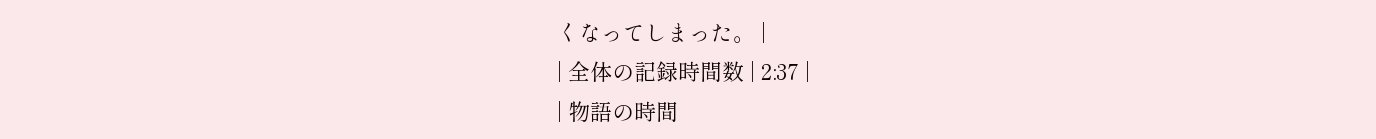くなってしまった。 |
| 全体の記録時間数 | 2:37 |
| 物語の時間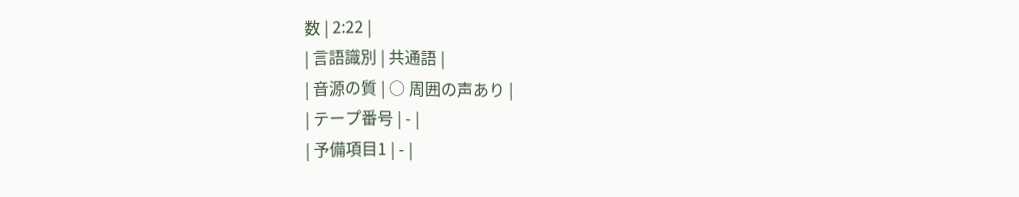数 | 2:22 |
| 言語識別 | 共通語 |
| 音源の質 | ○ 周囲の声あり |
| テープ番号 | - |
| 予備項目1 | - |